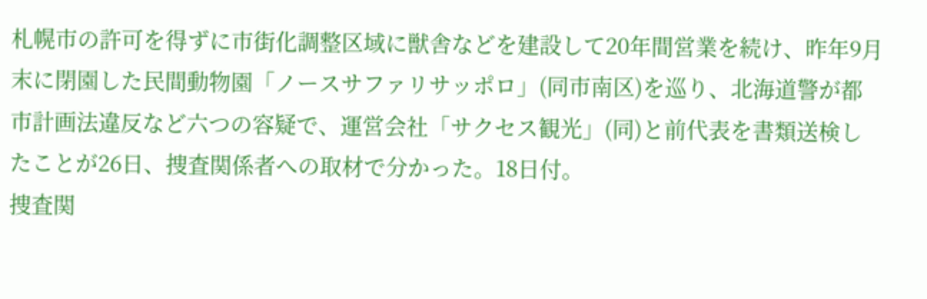札幌市の許可を得ずに市街化調整区域に獣舎などを建設して20年間営業を続け、昨年9月末に閉園した民間動物園「ノースサファリサッポロ」(同市南区)を巡り、北海道警が都市計画法違反など六つの容疑で、運営会社「サクセス観光」(同)と前代表を書類送検したことが26日、捜査関係者への取材で分かった。18日付。
捜査関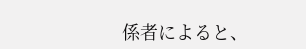係者によると、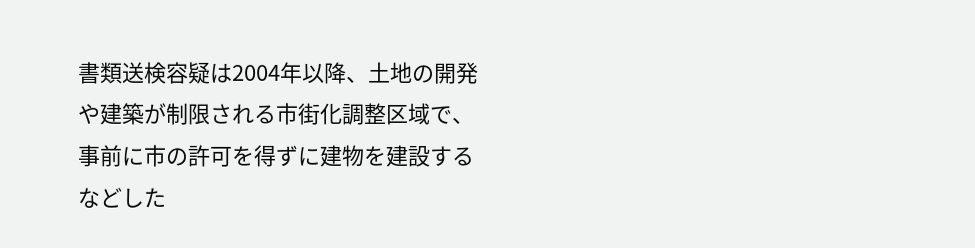書類送検容疑は2004年以降、土地の開発や建築が制限される市街化調整区域で、事前に市の許可を得ずに建物を建設するなどした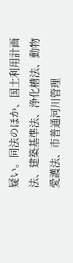疑い。同法のほか、国土利用計画法、建築基準法、浄化槽法、動物愛護法、市普通河川管理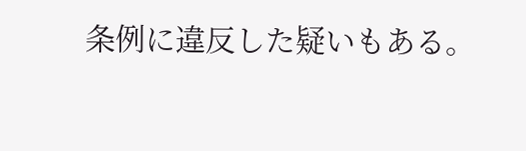条例に違反した疑いもある。